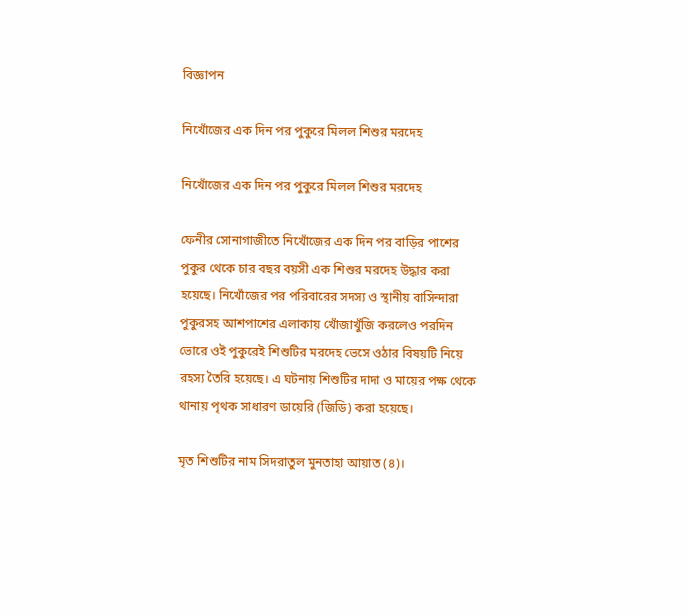বিজ্ঞাপন

নিখোঁজের এক দিন পর পুকুরে মিলল শিশুর মরদেহ

নিখোঁজের এক দিন পর পুকুরে মিলল শিশুর মরদেহ

ফেনীর সোনাগাজীতে নিখোঁজের এক দিন পর বাড়ির পাশের পুকুর থেকে চার বছর বয়সী এক শিশুর মরদেহ উদ্ধার করা হয়েছে। নিখোঁজের পর পরিবারের সদস্য ও স্থানীয় বাসিন্দারা পুকুরসহ আশপাশের এলাকায় খোঁজাখুঁজি করলেও পরদিন ভোরে ওই পুকুরেই শিশুটির মরদেহ ভেসে ওঠার বিষয়টি নিয়ে রহস্য তৈরি হয়েছে। এ ঘটনায় শিশুটির দাদা ও মায়ের পক্ষ থেকে থানায় পৃথক সাধারণ ডায়েরি (জিডি) করা হয়েছে।

মৃত শিশুটির নাম সিদরাতুল মুনতাহা আয়াত (৪)।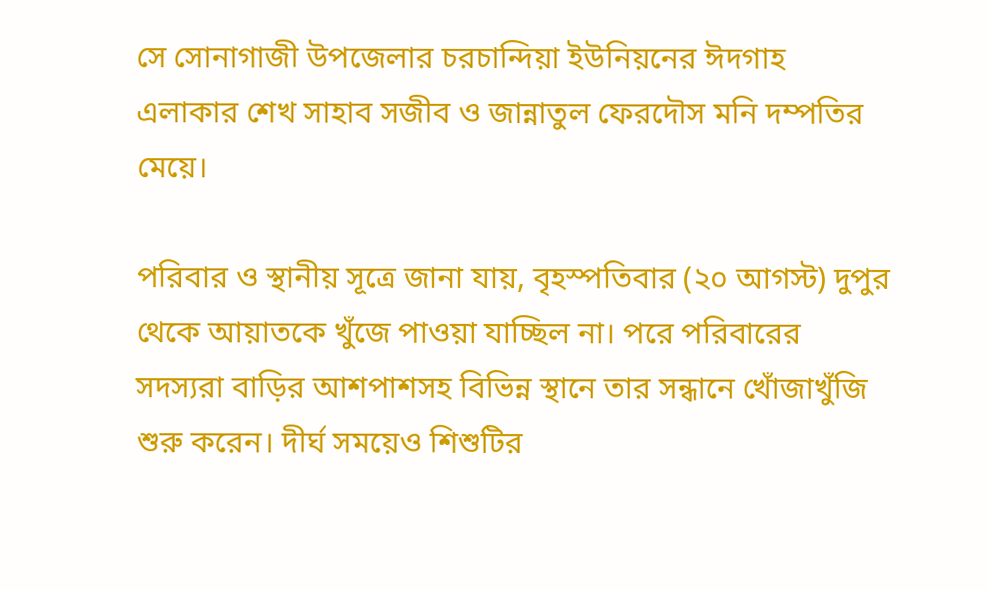সে সোনাগাজী উপজেলার চরচান্দিয়া ইউনিয়নের ঈদগাহ এলাকার শেখ সাহাব সজীব ও জান্নাতুল ফেরদৌস মনি দম্পতির মেয়ে।

পরিবার ও স্থানীয় সূত্রে জানা যায়, বৃহস্পতিবার (২০ আগস্ট) দুপুর থেকে আয়াতকে খুঁজে পাওয়া যাচ্ছিল না। পরে পরিবারের সদস্যরা বাড়ির আশপাশসহ বিভিন্ন স্থানে তার সন্ধানে খোঁজাখুঁজি শুরু করেন। দীর্ঘ সময়েও শিশুটির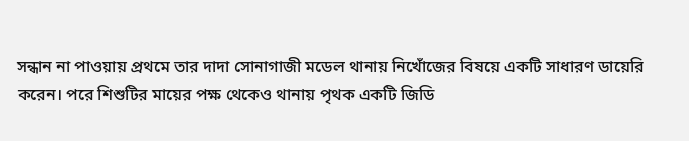সন্ধান না পাওয়ায় প্রথমে তার দাদা সোনাগাজী মডেল থানায় নিখোঁজের বিষয়ে একটি সাধারণ ডায়েরি করেন। পরে শিশুটির মায়ের পক্ষ থেকেও থানায় পৃথক একটি জিডি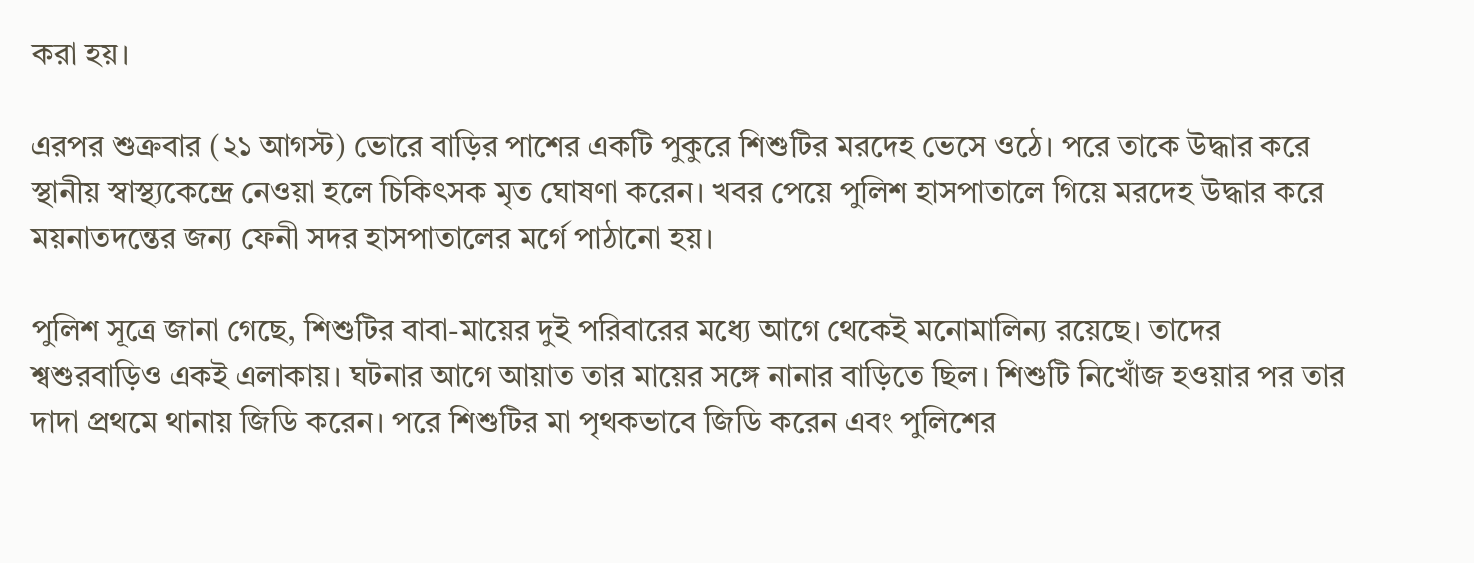করা হয়।

এরপর শুক্রবার (২১ আগস্ট) ভোরে বাড়ির পাশের একটি পুকুরে শিশুটির মরদেহ ভেসে ওঠে। পরে তাকে উদ্ধার করে স্থানীয় স্বাস্থ্যকেন্দ্রে নেওয়া হলে চিকিৎসক মৃত ঘোষণা করেন। খবর পেয়ে পুলিশ হাসপাতালে গিয়ে মরদেহ উদ্ধার করে ময়নাতদন্তের জন্য ফেনী সদর হাসপাতালের মর্গে পাঠানো হয়।

পুলিশ সূত্রে জানা গেছে, শিশুটির বাবা-মায়ের দুই পরিবারের মধ্যে আগে থেকেই মনোমালিন্য রয়েছে। তাদের শ্বশুরবাড়িও একই এলাকায়। ঘটনার আগে আয়াত তার মায়ের সঙ্গে নানার বাড়িতে ছিল। শিশুটি নিখোঁজ হওয়ার পর তার দাদা প্রথমে থানায় জিডি করেন। পরে শিশুটির মা পৃথকভাবে জিডি করেন এবং পুলিশের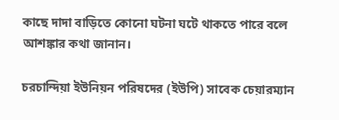কাছে দাদা বাড়িতে কোনো ঘটনা ঘটে থাকতে পারে বলে আশঙ্কার কথা জানান।

চরচান্দিয়া ইউনিয়ন পরিষদের (ইউপি) সাবেক চেয়ারম্যান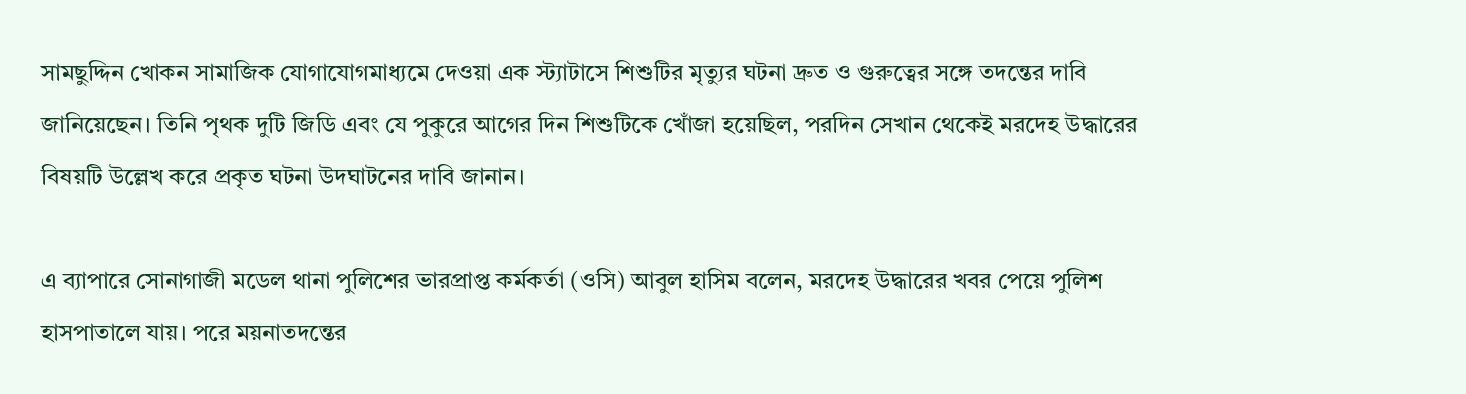সামছুদ্দিন খোকন সামাজিক যোগাযোগমাধ্যমে দেওয়া এক স্ট্যাটাসে শিশুটির মৃত্যুর ঘটনা দ্রুত ও গুরুত্বের সঙ্গে তদন্তের দাবি জানিয়েছেন। তিনি পৃথক দুটি জিডি এবং যে পুকুরে আগের দিন শিশুটিকে খোঁজা হয়েছিল, পরদিন সেখান থেকেই মরদেহ উদ্ধারের বিষয়টি উল্লেখ করে প্রকৃত ঘটনা উদঘাটনের দাবি জানান।

এ ব্যাপারে সোনাগাজী মডেল থানা পুলিশের ভারপ্রাপ্ত কর্মকর্তা (ওসি) আবুল হাসিম বলেন, মরদেহ উদ্ধারের খবর পেয়ে পুলিশ হাসপাতালে যায়। পরে ময়নাতদন্তের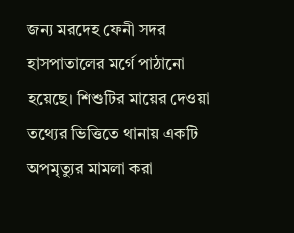জন্য মরদেহ ফেনী সদর হাসপাতালের মর্গে পাঠানো হয়েছে। শিশুটির মায়ের দেওয়া তথ্যের ভিত্তিতে থানায় একটি অপমৃত্যুর মামলা করা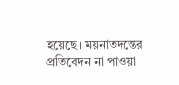হয়েছে। ময়নাতদন্তের প্রতিবেদন না পাওয়া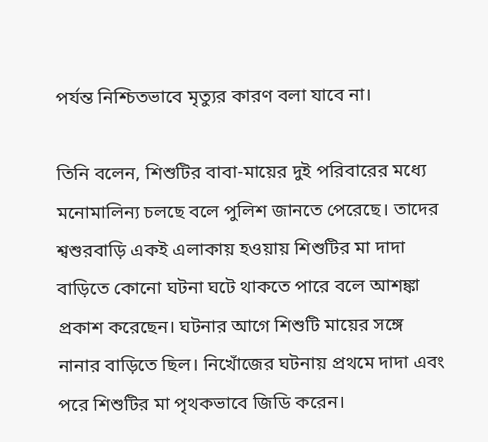পর্যন্ত নিশ্চিতভাবে মৃত্যুর কারণ বলা যাবে না।

তিনি বলেন, শিশুটির বাবা-মায়ের দুই পরিবারের মধ্যে মনোমালিন্য চলছে বলে পুলিশ জানতে পেরেছে। তাদের শ্বশুরবাড়ি একই এলাকায় হওয়ায় শিশুটির মা দাদা বাড়িতে কোনো ঘটনা ঘটে থাকতে পারে বলে আশঙ্কা প্রকাশ করেছেন। ঘটনার আগে শিশুটি মায়ের সঙ্গে নানার বাড়িতে ছিল। নিখোঁজের ঘটনায় প্রথমে দাদা এবং পরে শিশুটির মা পৃথকভাবে জিডি করেন।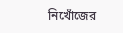নিখোঁজের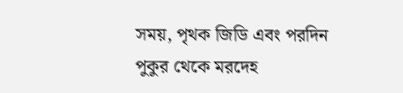সময়, পৃথক জিডি এবং পরদিন পুকুর থেকে মরদেহ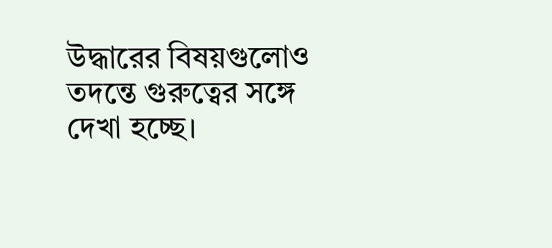উদ্ধারের বিষয়গুলোও তদন্তে গুরুত্বের সঙ্গে দেখা হচ্ছে।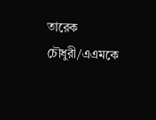তারেক চৌধুরী/এএমকে